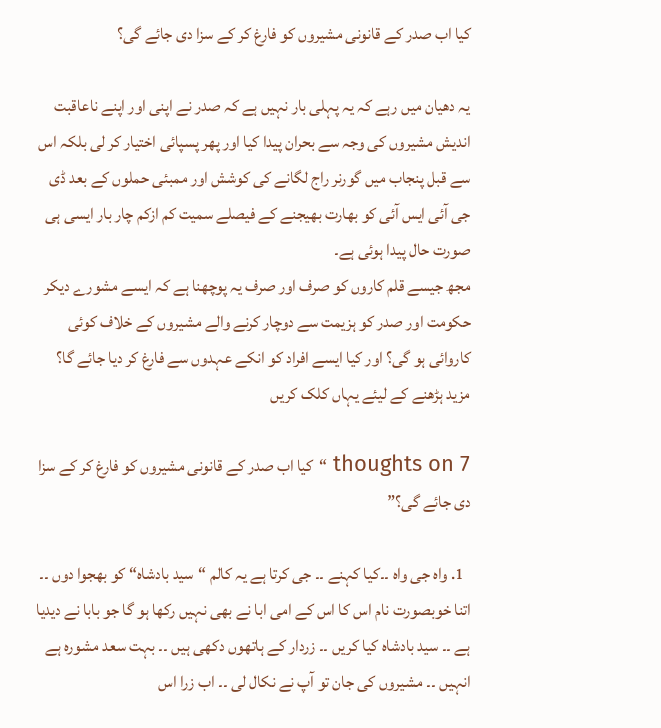کیا اب صدر کے قانونی مشیروں کو فارغ کر کے سزا دی جائے گی؟

یہ دھیان میں رہے کہ یہ پہلی بار نہیں ہے کہ صدر نے اپنی اور اپنے ناعاقبت اندیش مشیروں کی وجہ سے بحران پیدا کیا اور پھر پسپائی اختیار کر لی بلکہ اس سے قبل پنجاب میں گورنر راج لگانے کی کوشش اور ممبئی حملوں کے بعد ڈی جی آئی ایس آئی کو بھارت بھیجنے کے فیصلے سمیت کم ازکم چار بار ایسی ہی صورت حال پیدا ہوئی ہے۔
مجھ جیسے قلم کاروں کو صرف اور صرف یہ پوچھنا ہے کہ ایسے مشورے دیکر حکومت اور صدر کو ہزیمت سے دوچار کرنے والے مشیروں کے خلاف کوئی کاروائی ہو گی؟ اور کیا ایسے افراد کو انکے عہدوں سے فارغ کر دیا جائے گا؟
مزید ہڑھنے کے لیئے یہاں کلک کریں

7 thoughts on “کیا اب صدر کے قانونی مشیروں کو فارغ کر کے سزا دی جائے گی؟”

  1. واہ جی واہ ۔۔کیا کہنے ۔۔ جی کرتا ہے یہ کالم “سید بادشاہ“ کو بھجوا دوں ۔۔ اتنا خوبصورت نام اس کا اس کے امی ابا نے بھی نہیں رکھا ہو گا جو بابا نے دیدیا ہے ۔۔ سید بادشاہ کیا کریں ۔۔ زردار کے ہاتھوں دکھی ہیں ۔۔ بہت سعد مشورہ ہے انہیں ۔۔ مشیروں کی جان تو آپ نے نکال لی ۔۔ اب زرا اس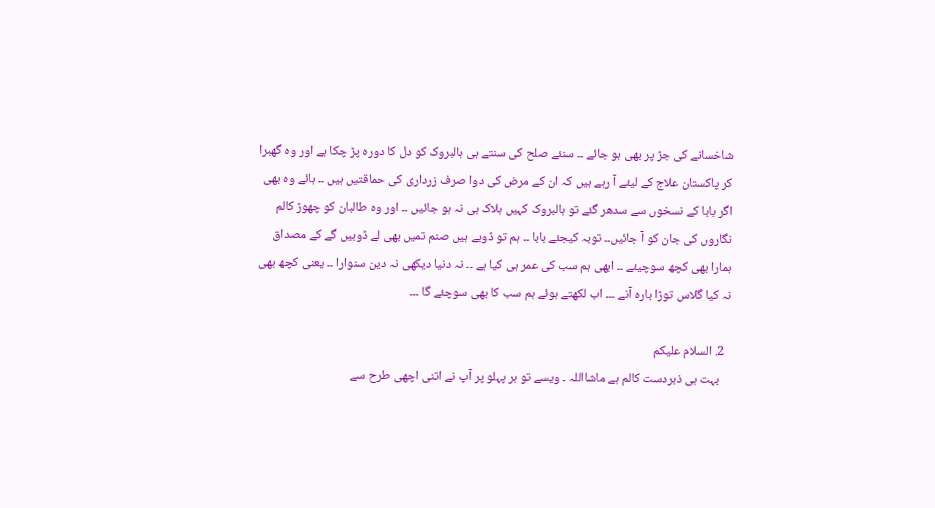شاخسانے کی جڑ پر بھی ہو جائے ۔۔ سنئے صلح کی سنتے ہی ہالبروک کو دل کا دورہ پڑ چکا ہے اور وہ گھبرا کر پاکستان علاج کے لیئے آ رہے ہیں کہ ان کے مرض کی دوا صرف زرداری کی حماقتیں ہیں ۔۔ ہائے وہ بھی اگر بابا کے نسخوں سے سدھر گئے تو ہالبروک کہیں ہلاک ہی نہ ہو جائیں ۔۔ اور وہ طالبان کو چھوڑ کالم نگاروں کی جان کو آ جائیں۔۔ توبہ کیجئے بابا ۔۔ ہم تو ڈوبے ہیں صنم تمیں بھی لے ڈوبیں گے کے مصداق ہمارا بھی کچھ سوچیئے ۔۔ ابھی ہم سب کی عمر ہی کیا ہے ۔۔ نہ دنیا دیکھی نہ دین سنوارا ۔۔ یعنی کچھ بھی نہ کیا گلاس توڑا بارہ آنے ۔۔۔ اب لکھتے ہوئے ہم سب کا بھی سوچئے گا ۔۔۔

  2. السلام علیکم
    بہت ہی ذبردست کالم ہے ماشااللہ ۔ ویسے تو ہر پہلو پر آپ نے اتنی اچھی طرح سے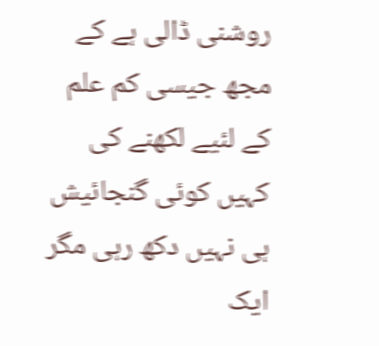روشنی ڈالی ہے کے مجھ جیسی کم علم کے لئیے لکھنے کی کہیں کوئی گنجائیش ہی نہیں دکھ رہی مگر ایک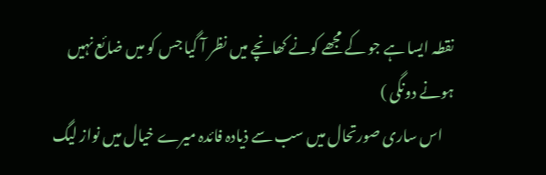نقطہ ایسا ہے جو کے مجھے کونے کھانچے میں نظر آ گیا جس کو میں ضائع نہیں ہونے دونگی )
    اس ساری صورتحال میں سب سے ذیادہ فائدہ میرے خیال میں نواز لیگ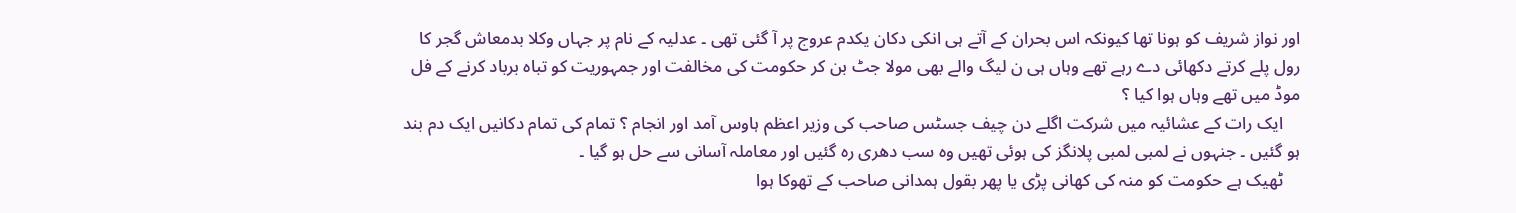اور نواز شریف کو ہونا تھا کیونکہ اس بحران کے آتے ہی انکی دکان یکدم عروج پر آ گئی تھی ۔ عدلیہ کے نام پر جہاں وکلا بدمعاش گجر کا رول پلے کرتے دکھائی دے رہے تھے وہاں ہی ن لیگ والے بھی مولا جٹ بن کر حکومت کی مخالفت اور جمہوریت کو تباہ برباد کرنے کے فل موڈ میں تھے وہاں ہوا کیا ؟
    ایک رات کے عشائیہ میں شرکت اگلے دن چیف جسٹس صاحب کی وزیر اعظم ہاوس آمد اور انجام ؟ تمام کی تمام دکانیں ایک دم بند ہو گئیں ۔ جنہوں نے لمبی لمبی پلانگز کی ہوئی تھیں وہ سب دھری رہ گئیں اور معاملہ آسانی سے حل ہو گیا ۔
    ٹھیک ہے حکومت کو منہ کی کھانی پڑی یا پھر بقول ہمدانی صاحب کے تھوکا ہوا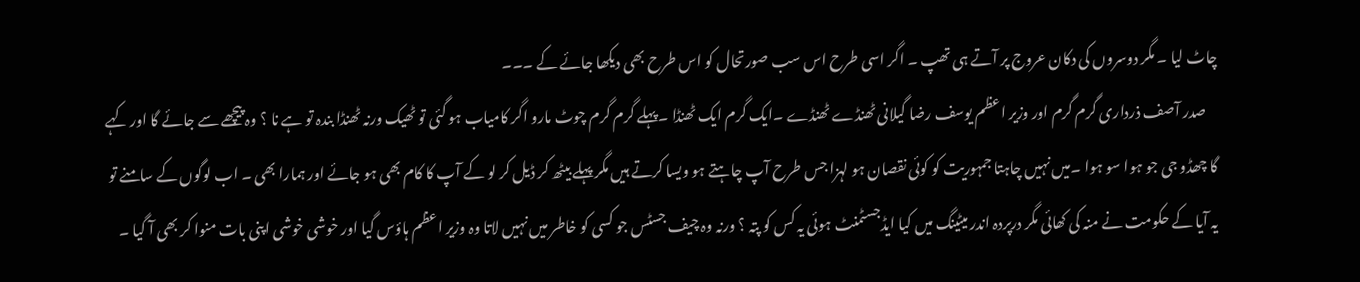چاٹ لیا ۔ مگر دوسروں کی دکان عروج پر آتے ہی تھپ ۔ اگر اسی طرح اس سب صورتحال کو اس طرح بھی دیکھا جائے کے ۔۔۔
    صدر آصف ذرداری گرم گرم اور وزیر اعظم یوسف رضا گیلانی ٹھنڈے ٹھنڈے ۔ایک گرم ایک ٹھنڈا ۔پہلے گرم گرم چوٹ مارو اگر کامیاب ہو گئی تو ٹھیک ورنہ ٹھنڈا بندہ تو ہے نا ؟ وہ پیچھے سے جائے گا اور کہے گا چھڈو جی جو ہوا سو ہوا ۔میں نہیں چاہتا جمہوریت کو کوئی نقصان ہو لہزا جس طرح آپ چاہتے ہو ویسا کرتے ہیں مگر پہلے بیٹھ کر ڈیل کر لو کے آپ کا کام بھی ہو جائے اور ہمارا بھی ۔ اب لوگوں کے سامنے تو یہ آیا کے حکومت نے منہ کی کھائی مگر درپردہ اندر میٹینگ میں کیا ایڈجسٹمنٹ ہوئی یہ کس کو پتہ ؟ ورنہ وہ چیف جسٹس جو کسی کو خاطر میں نہیں لاتا وہ وزیر اعظم ہاؤس گیا اور خوشی خوشی اپنی بات منوا کر بھی آ گیا ۔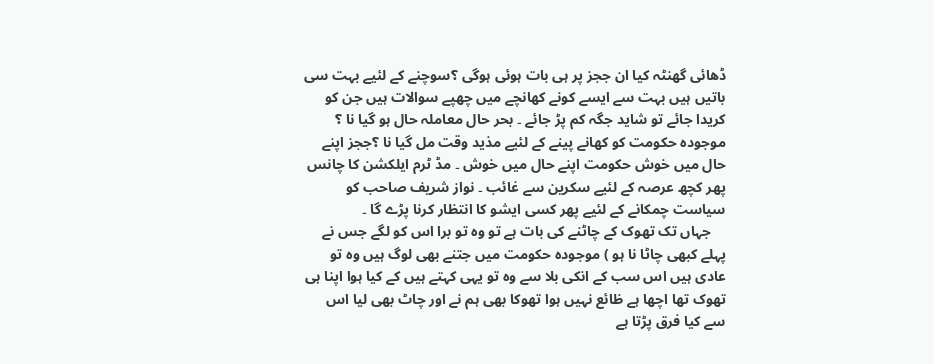ڈھائی گھنٹہ کیا ان ججز پر ہی بات ہوئی ہوگی ؟سوچنے کے لئیے بہت سی باتیں ہیں بہت سے ایسے کونے کھانچے میں چھپے سوالات ہیں جن کو کریدا جائے تو شاید جگہ کم پڑ جائے ۔ بحر حال معاملہ حال ہو گیا نا ؟ موجودہ حکومت کو کھانے پینے کے لئیے مذید وقت مل گیا نا ؟ججز اپنے حال میں خوش حکومت اپنے حال میں خوش ۔ مڈ ٹرم ایلکشن کا چانس پھر کچھ عرصہ کے لئیے سکرین سے غائب ۔ نواز شریف صاحب کو سیاست چمکانے کے لئیے پھر کسی ایشو کا انتظار کرنا پڑے گا ۔
    جہاں تک تھوک کے چاٹنے کی بات ہے تو وہ تو برا اس کو لگے جس نے پہلے کبھی چاٹا نا ہو ) موجودہ حکومت میں جتنے بھی لوگ ہیں وہ تو عادی ہیں اس سب کے انکی بلا سے وہ تو یہی کہتے ہیں کے کیا ہوا اپنا ہی تھوک تھا اچھا ہے ظائع نہیں ہوا تھوکا بھی ہم نے اور چاٹ بھی لیا اس سے کیا فرق پڑتا ہے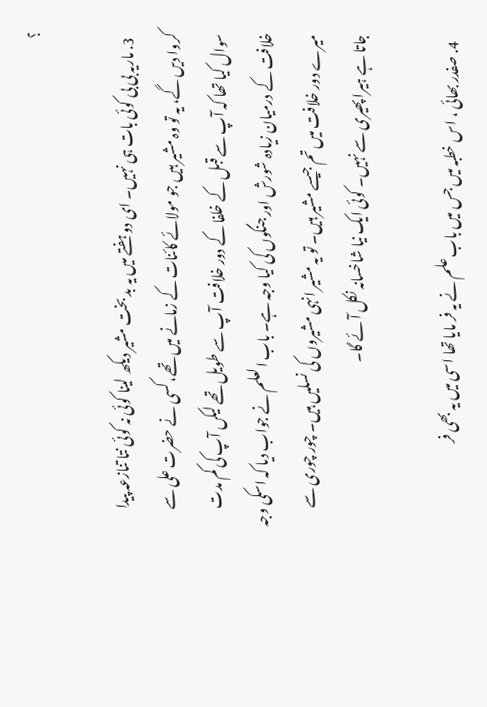؟

  3. ماریہ بی بی کوئی بات ہی نہیں۔ ای دو ہفتے میں یہ بد بخت مشیر دیکھ لینا کوئی نہ کوئی نتا تنازعہ پیدا کروا دیں گے، یہ تو وہ مشیر ہیں جو مولائے کائنات کے زمانے میں تھے، کسی نے حضرت علی سے سوال کیا تھا کہ آپ سے قبل کے خلفا کے دور خلافت آپ سے طویل تھے لیکں آپ کی کم مدت خلافت کے درمیان زیادہ شورش اور جنگوں کی کیا وجہ ہے۔ باب العلم نے جواب دیا کہ اسکی وجہ میرے دور خلافت میں تم جیسے مشیر ہیں۔ تو یہ مشیر انہی مشیروں کی نسلیں ہیں۔ چور چوری سے جاتا ہے ہیرا پھیری سے نہیں۔ کوئی ایک نیا شاخسانہ نکل آئے گا۔

  4. صفدر بھائی ، اس خطبہ میں جس میں باب علم نے یہ فر مایا تھا اسی میں یہ بھی فر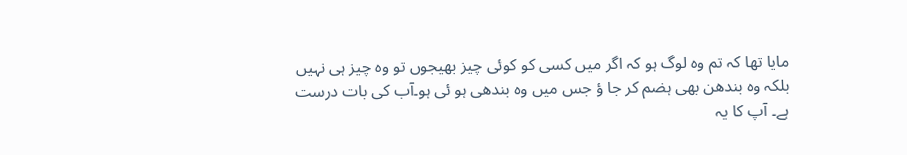مایا تھا کہ تم وہ لوگ ہو کہ اگر میں کسی کو کوئی چیز بھیجوں تو وہ چیز ہی نہیں بلکہ وہ بندھن بھی ہضم کر جا ؤ جس میں وہ بندھی ہو ئی ہو۔آب کی بات درست ہے۔ آپ کا یہ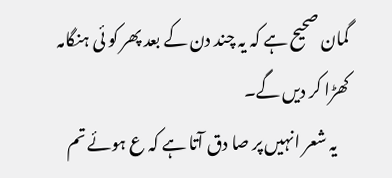گمان صحیح ہے کہ یہ چند دن کے بعد پھر کو ئی ہنگامہ کھڑا کر دیں گے۔
    یہ شعر انہیں پر صا دق آتا ہے کہ ع ہوئے تم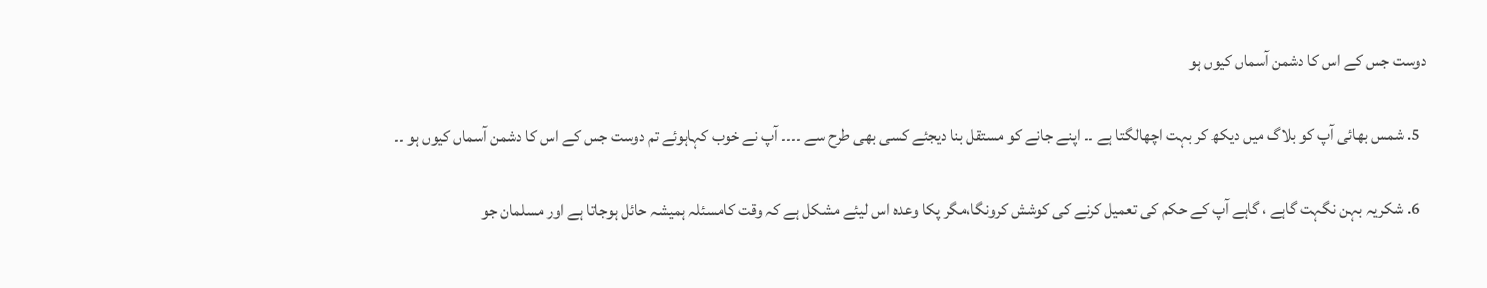دوست جس کے اس کا دشمن آسماں کیوں ہو

  5. شمس بھائی آپ کو بلاگ میں دیکھ کر بہت اچھالگتا ہے ۔۔ اپنے جانے کو مستقل بنا دیجئے کسی بھی طرح سے ۔۔۔۔ آپ نے خوب کہاہوئے تم دوست جس کے اس کا دشمن آسماں کیوں ہو ۔۔

  6. شکریہ بہن نگہت گاہے ، گاہے آپ کے حکم کی تعمیل کرنے کی کوشش کرونگا،مگر پکا وعدہ اس لیئے مشکل ہے کہ وقت کامسئلہ ہمیشہ حائل ہوجاتا ہے اور مسلمان جو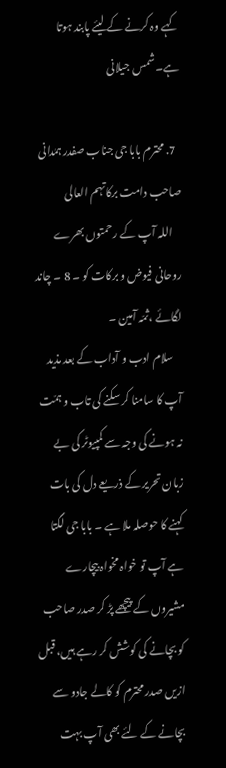کہے وہ کرنے کے لیئے پابند ہوتا ہے۔شمس جیلانی

  7. محترم بابا جی جناب صفدر ہمٰدانی صاحب دامت برکاتہم العالی
    اللہ آپ کے رحمتوں بھرے روحانی فیوض و برکات کو ۔ 8 ۔ چاند لگائے ،ثمّہ آمین ۔
    سلام ادب و آداب کے بعد مذید آپ کا سامنا کر سکنے کی تاب و ہمّت نہ ہونے کی وجہ سے کمپیوٹر کی بے زبان تحریر کے ذریعے دل کی بات کہنے کا حوصلہ ملا ہے ۔ بابا جی لگتا ہے آپ تو خواہ مخواہ بیچارے مشیروں کے پیچھے پڑ کر صدر صاحب کو بچانے کی کوشش کر رہے ہیں، قبل ازیں صدر محترم کو کالے جادو سے بچانے کے لئے بھی آپ بہت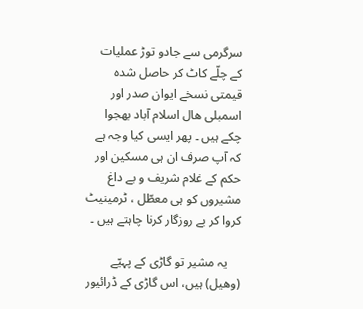سرگرمی سے جادو توڑ عملیات کے چلّے کاٹ کر حاصل شدہ قیمتی نسخے ایوان صدر اور اسمبلی ھال اسلام آباد بھجوا چکے ہیں ۔ پھر ایسی کیا وجہ ہے کہ آپ صرف ان ہی مسکین اور حکم کے غلام شریف و بے داغ مشیروں کو ہی معطّل ، ٹرمینیٹ کروا کر بے روزگار کرنا چاہتے ہیں ۔

    یہ مشیر تو گاڑی کے پہیّے (وھیل) ہیں، اس گاڑی کے ڈرائیور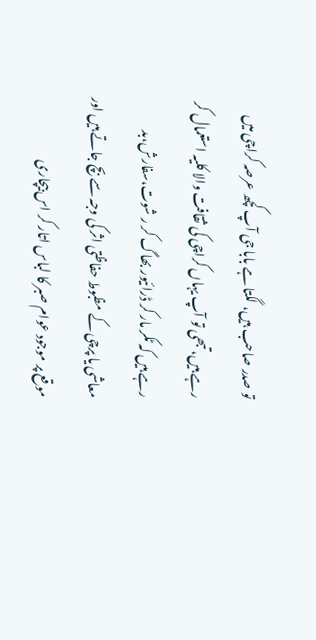تو صدر صاحب ہیں، لگتا ہے بابا جی آپ کچھ عرصہ کراچی میں رہے ہیں، تبھی تو آپ یہاں کراچی کی ثقافت والا کلیہ استعمال کر رہے ہیں کہ ٹکر مار کر ڈرائیور بھاگ کر ر شوت،سفارش،بد معاشی یا پرچی کے مظبوط حفاظتی اثر کی وجہ سے بچ جاتے ہیں اور موقع پر موجود عوام صبر کا لباس اتار کر اس بیچاری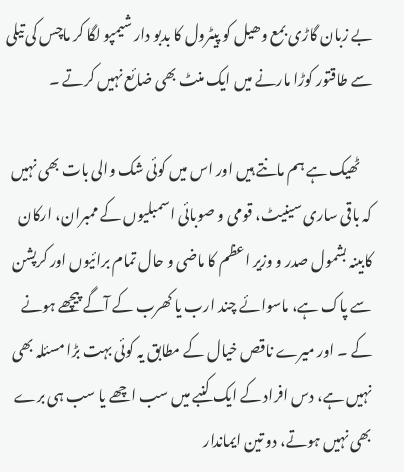بے زبان گاڑی بمع وھیل کو پیٹرول کا بدبو دار شیمپو لگا کر ماچس کی تیلی سے طاقتور کوڑا مارنے میں ایک منٹ بھی ضائع نہیں کرتے ۔

    ٹھیک ہے ہم مانتے ہیں اور اس میں کوئی شک والی بات بھی نہیں کہ باقی ساری سینیٹ، قومی و صوبائی اسمبلیوں کے ممبران، ارکان کابینہ بشمول صدر و وزیر اعظم کا ماضی و حال تمام برائیوں اور کرپشن سے پاک ہے، ماسوائے چند ارب یا کھرب کے آگے پیچھے ہونے کے ۔ اور میرے ناقص خیال کے مطابق یہ کوئی بہت بڑا مسئلہ بھی نہیں ہے، دس افراد کے ایک کنبے میں سب اچھے یا سب ہی برے بھی نہیں ہوتے، دو تین ایماندار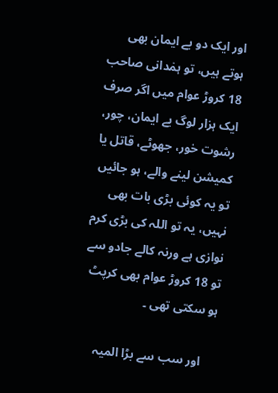اور ایک دو بے ایمان بھی ہوتے ہیں، تو ہمٰدانی صاحب 18 کروڑ عوام میں اگر صرف ایک ہزار لوگ بے ایمان، چور، رشوت خور، جھوٹے، قاتل یا کمیشن لینے والے، ہو جائیں تو یہ کوئی بڑی بات بھی نہیں، یہ تو اللہ کی بڑی کرم نوازی ہے ورنہ کالے جادو سے تو 18 کروڑ عوام بھی کرپٹ ہو سکتی تھی ۔

    اور سب سے بڑا المیہ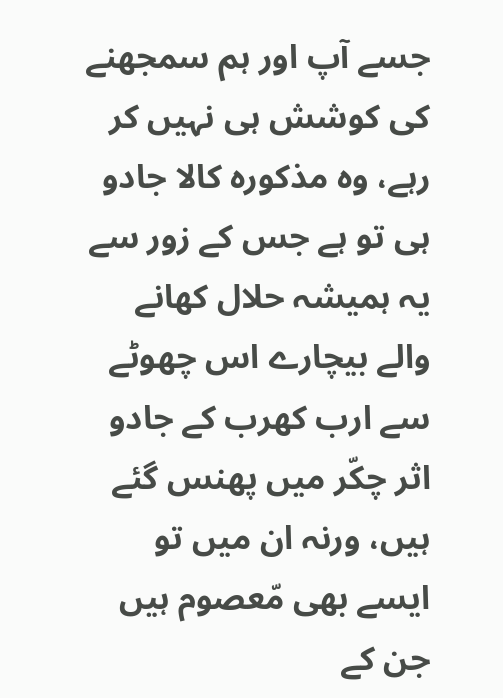جسے آپ اور ہم سمجھنے کی کوشش ہی نہیں کر رہے، وہ مذکورہ کالا جادو ہی تو ہے جس کے زور سے یہ ہمیشہ حلال کھانے والے بیچارے اس چھوٹے سے ارب کھرب کے جادو اثر چکّر میں پھنس گئے ہیں، ورنہ ان میں تو ایسے بھی مّعصوم ہیں جن کے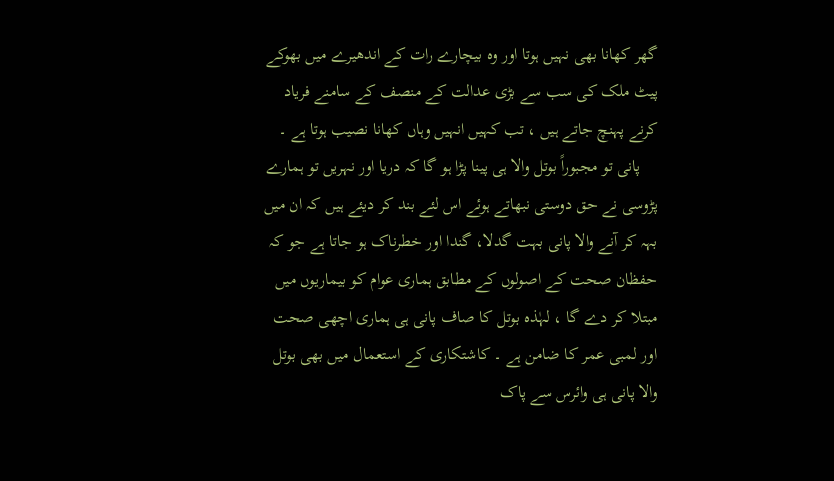گھر کھانا بھی نہیں ہوتا اور وہ بیچارے رات کے اندھیرے میں بھوکے پیٹ ملک کی سب سے بڑی عدالت کے منصف کے سامنے فریاد کرنے پہنچ جاتے ہیں ، تب کہیں انہیں وہاں کھانا نصیب ہوتا ہے ۔
    پانی تو مجبوراً بوتل والا ہی پینا پڑا ہو گا کہ دریا اور نہریں تو ہمارے پڑوسی نے حق دوستی نبھاتے ہوئے اس لئے بند کر دیئے ہیں کہ ان میں بہہ کر آنے والا پانی بہت گدلا، گندا اور خطرناک ہو جاتا ہے جو کہ حفظان صحت کے اصولوں کے مطابق ہماری عوام کو بیماریوں میں مبتلا کر دے گا ، لہٰذہ بوتل کا صاف پانی ہی ہماری اچھی صحت اور لمبی عمر کا ضامن ہے ۔ کاشتکاری کے استعمال میں بھی بوتل والا پانی ہی وائرس سے پاک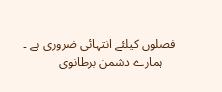فصلوں کیلئے انتہائی ضروری ہے ۔
    ہمارے دشمن برطانوی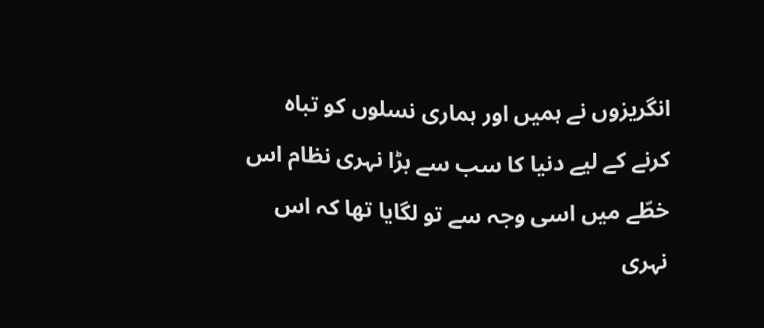انگریزوں نے ہمیں اور ہماری نسلوں کو تباہ کرنے کے لیے دنیا کا سب سے بڑا نہری نظام اس خطّے میں اسی وجہ سے تو لگایا تھا کہ اس نہری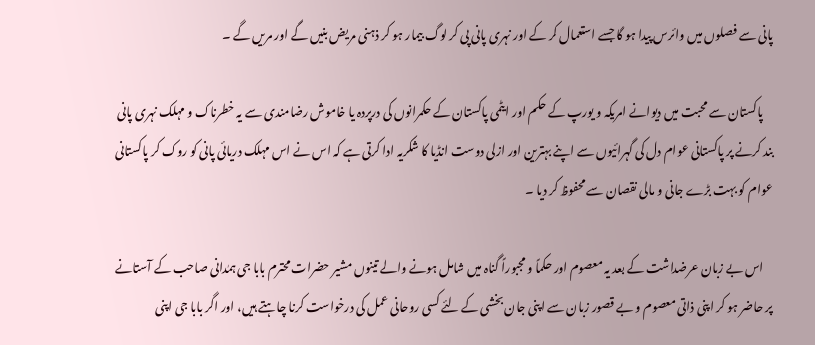پانی سے فصلوں میں وائرس پیدا ہو گا جسے استعمال کر کے اور نہری پانی پی کر لوگ بیمار ہو کر ذہنی مریض بنیں گے اور مریں گے ۔

    پاکستان سے محبت میں دیوانے امریکہ و یورپ کے حکم اور ایٹمی پاکستان کے حکمرانوں کی درپردہ یا خاموش رضامندی سے یہ خطرناک و مہلک نہری پانی بند کرنے پر پاکستانی عوام دل کی گہرائیوں سے اپنے بہترین اور ازلی دوست انڈیا کا شکریہ ادا کرتی ہے کہ اس نے اس مہلک دریائی پانی کو روک کر پاکستانی عوام کو بہت بڑے جانی و مالی نقصان سے محفوظ کر دیا ۔

    اس بے زبان عرضداشت کے بعد یہ معصوم اور حکماً و مجبوراً گناہ میں شامل ہونے والے تینوں مشیر حضرات محترم بابا جی ہمٰدانی صاحب کے آستانے پر حاضر ہو کر اپنی ذاتی معصوم و بے قصور زبان سے اپنی جان بخشی کے لئے کسی روحانی عمل کی درخواست کرنا چاہتے ہیں، اور اگر بابا جی اپنی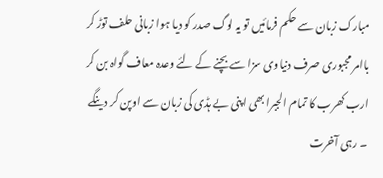مبارک زبان سے حکم فرمائیں تو یہ لوگ صدر کو دیا ہوا زبانی حلف توڑ کر باامر مجبوری صرف دنیاوی سزا سے بچنے کے لئے وعدہ معاف گواہ بن کر ارب کھرب کا تمام الجبرا بھی اپنی بے ہڈی کی زبان سے اوپن کر دینگے ۔ رہی آخرت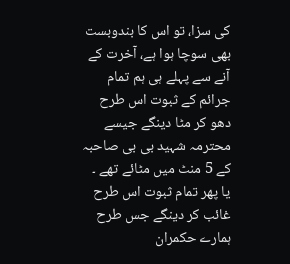کی سزا، تو اس کا بندوبست بھی سوچا ہوا ہے، آخرت کے آنے سے پہلے ہی ہم تمام جرائم کے ثبوت اس طرح دھو کر مٹا دینگے جیسے محترمہ شہید بی بی صاحبہ کے 5 منٹ میں مٹائے تھے ۔ یا پھر تمام ثبوت اس طرح غائب کر دینگے جس طرح ہمارے حکمران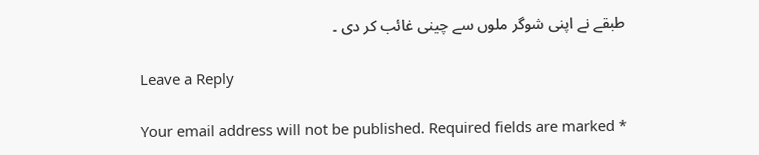طبقے نے اپنی شوگر ملوں سے چینی غائب کر دی ۔

Leave a Reply

Your email address will not be published. Required fields are marked *